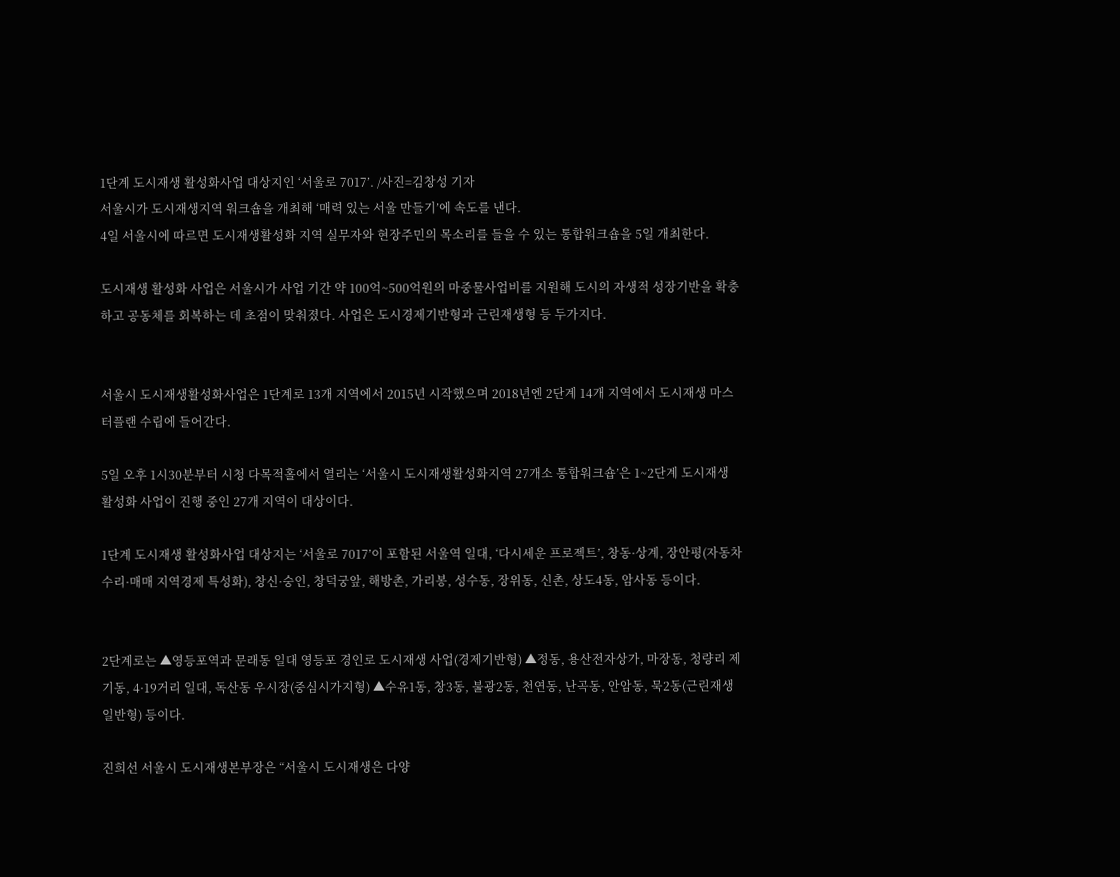1단계 도시재생 활성화사업 대상지인 ‘서울로 7017’. /사진=김창성 기자
서울시가 도시재생지역 워크숍을 개최해 ‘매력 있는 서울 만들기’에 속도를 낸다.
4일 서울시에 따르면 도시재생활성화 지역 실무자와 현장주민의 목소리를 들을 수 있는 통합워크숍을 5일 개최한다.

도시재생 활성화 사업은 서울시가 사업 기간 약 100억~500억원의 마중물사업비를 지원해 도시의 자생적 성장기반을 확충하고 공동체를 회복하는 데 초점이 맞춰졌다. 사업은 도시경제기반형과 근린재생형 등 두가지다.


서울시 도시재생활성화사업은 1단계로 13개 지역에서 2015년 시작했으며 2018년엔 2단계 14개 지역에서 도시재생 마스터플랜 수립에 들어간다.

5일 오후 1시30분부터 시청 다목적홀에서 열리는 ‘서울시 도시재생활성화지역 27개소 통합워크숍’은 1~2단계 도시재생 활성화 사업이 진행 중인 27개 지역이 대상이다.

1단계 도시재생 활성화사업 대상지는 ‘서울로 7017’이 포함된 서울역 일대, ‘다시세운 프로젝트’, 창동·상계, 장안평(자동차 수리·매매 지역경제 특성화), 창신·숭인, 창덕궁앞, 해방촌, 가리봉, 성수동, 장위동, 신촌, 상도4동, 암사동 등이다.


2단계로는 ▲영등포역과 문래동 일대 영등포 경인로 도시재생 사업(경제기반형) ▲정동, 용산전자상가, 마장동, 청량리 제기동, 4·19거리 일대, 독산동 우시장(중심시가지형) ▲수유1동, 창3동, 불광2동, 천연동, 난곡동, 안암동, 묵2동(근린재생일반형) 등이다.

진희선 서울시 도시재생본부장은 “서울시 도시재생은 다양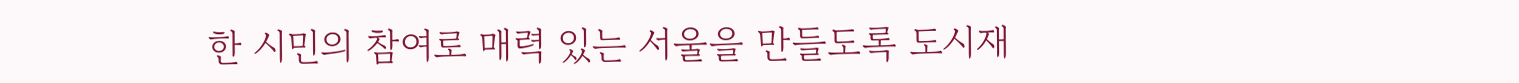한 시민의 참여로 매력 있는 서울을 만들도록 도시재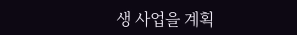생 사업을 계획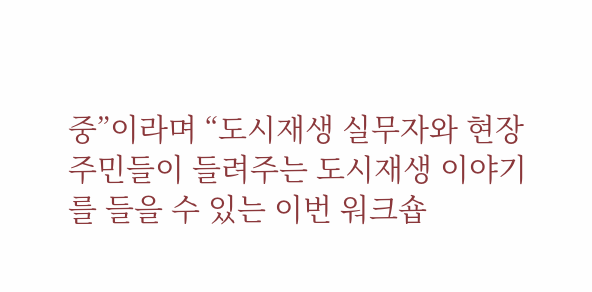중”이라며 “도시재생 실무자와 현장주민들이 들려주는 도시재생 이야기를 들을 수 있는 이번 워크숍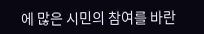에 많은 시민의 참여를 바란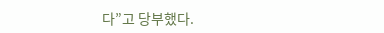다”고 당부했다.